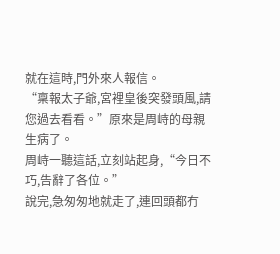就在這時,門外來人報信。
“稟報太子爺,宮裡皇後突發頭風,請您過去看看。”原來是周峙的母親生病了。
周峙一聽這話,立刻站起身,“今日不巧,告辭了各位。”
說完,急匆匆地就走了,連回頭都冇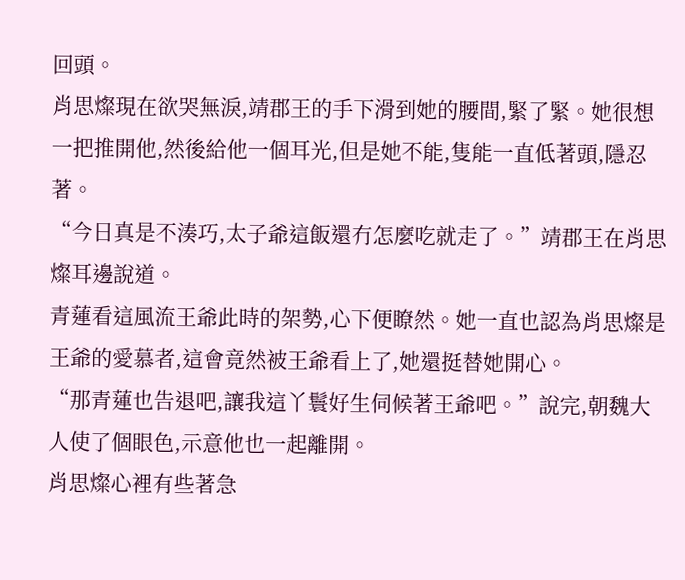回頭。
肖思燦現在欲哭無淚,靖郡王的手下滑到她的腰間,緊了緊。她很想一把推開他,然後給他一個耳光,但是她不能,隻能一直低著頭,隱忍著。
“今日真是不湊巧,太子爺這飯還冇怎麼吃就走了。”靖郡王在肖思燦耳邊說道。
青蓮看這風流王爺此時的架勢,心下便瞭然。她一直也認為肖思燦是王爺的愛慕者,這會竟然被王爺看上了,她還挺替她開心。
“那青蓮也告退吧,讓我這丫鬟好生伺候著王爺吧。”說完,朝魏大人使了個眼色,示意他也一起離開。
肖思燦心裡有些著急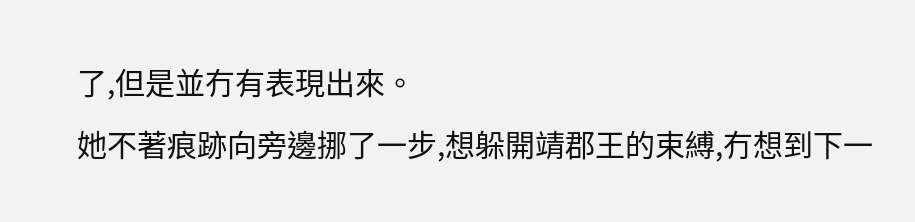了,但是並冇有表現出來。
她不著痕跡向旁邊挪了一步,想躲開靖郡王的束縛,冇想到下一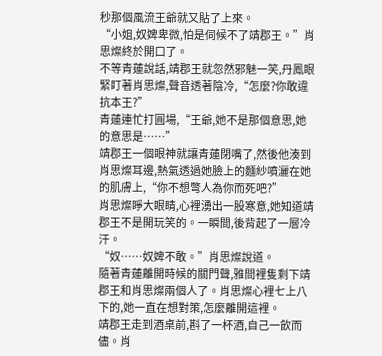秒那個風流王爺就又貼了上來。
“小姐,奴婢卑微,怕是伺候不了靖郡王。”肖思燦終於開口了。
不等青蓮說話,靖郡王就忽然邪魅一笑,丹鳳眼緊盯著肖思燦,聲音透著陰冷,“怎麼?你敢違抗本王?”
青蓮連忙打圓場,“王爺,她不是那個意思,她的意思是……”
靖郡王一個眼神就讓青蓮閉嘴了,然後他湊到肖思燦耳邊,熱氣透過她臉上的麵紗噴灑在她的肌膚上,“你不想彆人為你而死吧?”
肖思燦睜大眼睛,心裡湧出一股寒意,她知道靖郡王不是開玩笑的。一瞬間,後背起了一層冷汗。
“奴……奴婢不敢。”肖思燦說道。
隨著青蓮離開時候的關門聲,雅間裡隻剩下靖郡王和肖思燦兩個人了。肖思燦心裡七上八下的,她一直在想對策,怎麼離開這裡。
靖郡王走到酒桌前,斟了一杯酒,自己一飲而儘。肖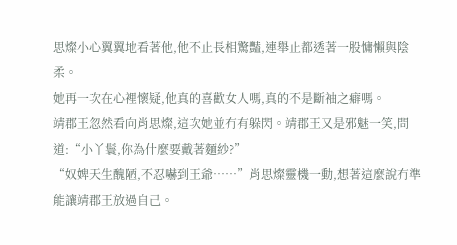思燦小心翼翼地看著他,他不止長相驚豔,連舉止都透著一股慵懶與陰柔。
她再一次在心裡懷疑,他真的喜歡女人嗎,真的不是斷袖之癖嗎。
靖郡王忽然看向肖思燦,這次她並冇有躲閃。靖郡王又是邪魅一笑,問道:“小丫鬟,你為什麼要戴著麵紗?”
“奴婢天生醜陋,不忍嚇到王爺……”肖思燦靈機一動,想著這麼說冇準能讓靖郡王放過自己。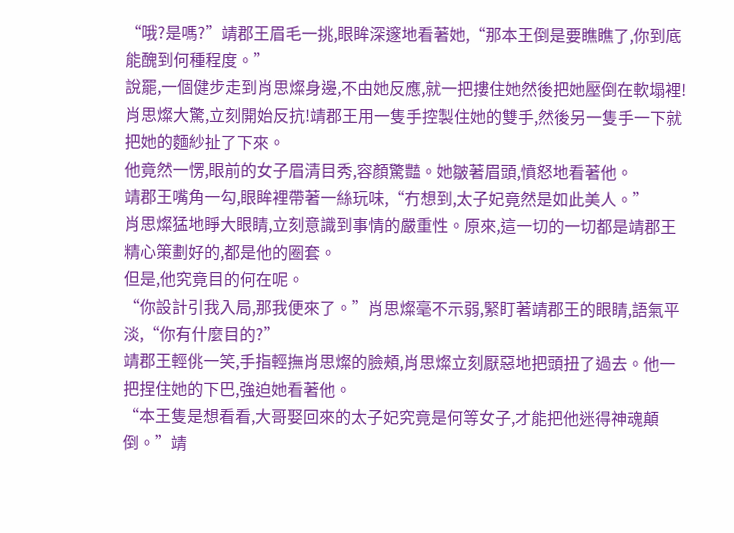“哦?是嗎?”靖郡王眉毛一挑,眼眸深邃地看著她,“那本王倒是要瞧瞧了,你到底能醜到何種程度。”
說罷,一個健步走到肖思燦身邊,不由她反應,就一把摟住她然後把她壓倒在軟塌裡!
肖思燦大驚,立刻開始反抗!靖郡王用一隻手控製住她的雙手,然後另一隻手一下就把她的麵紗扯了下來。
他竟然一愣,眼前的女子眉清目秀,容顏驚豔。她皺著眉頭,憤怒地看著他。
靖郡王嘴角一勾,眼眸裡帶著一絲玩味,“冇想到,太子妃竟然是如此美人。”
肖思燦猛地睜大眼睛,立刻意識到事情的嚴重性。原來,這一切的一切都是靖郡王精心策劃好的,都是他的圈套。
但是,他究竟目的何在呢。
“你設計引我入局,那我便來了。”肖思燦毫不示弱,緊盯著靖郡王的眼睛,語氣平淡,“你有什麼目的?”
靖郡王輕佻一笑,手指輕撫肖思燦的臉頰,肖思燦立刻厭惡地把頭扭了過去。他一把捏住她的下巴,強迫她看著他。
“本王隻是想看看,大哥娶回來的太子妃究竟是何等女子,才能把他迷得神魂顛倒。”靖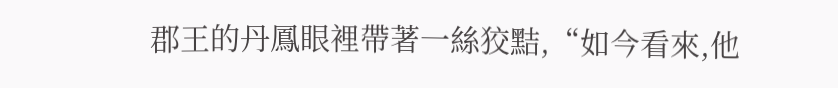郡王的丹鳳眼裡帶著一絲狡黠,“如今看來,他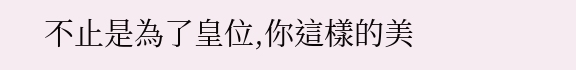不止是為了皇位,你這樣的美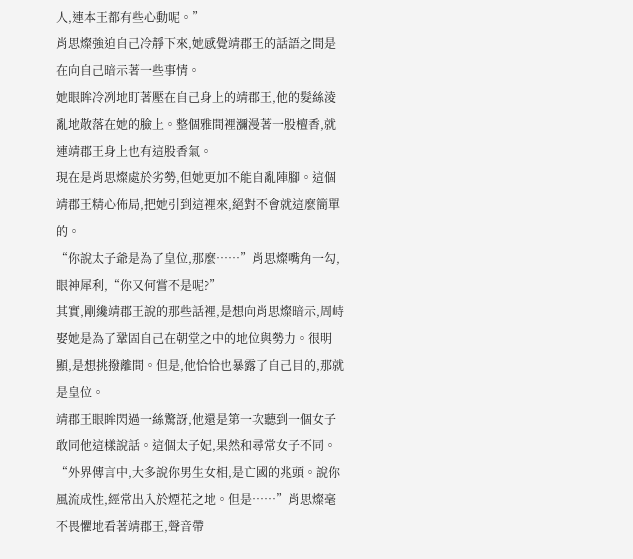人,連本王都有些心動呢。”
肖思燦強迫自己冷靜下來,她感覺靖郡王的話語之間是在向自己暗示著一些事情。
她眼眸冷冽地盯著壓在自己身上的靖郡王,他的髮絲淩亂地散落在她的臉上。整個雅間裡瀰漫著一股檀香,就連靖郡王身上也有這股香氣。
現在是肖思燦處於劣勢,但她更加不能自亂陣腳。這個靖郡王精心佈局,把她引到這裡來,絕對不會就這麼簡單的。
“你說太子爺是為了皇位,那麼……”肖思燦嘴角一勾,眼神犀利,“你又何嘗不是呢?”
其實,剛纔靖郡王說的那些話裡,是想向肖思燦暗示,周峙娶她是為了鞏固自己在朝堂之中的地位與勢力。很明顯,是想挑撥離間。但是,他恰恰也暴露了自己目的,那就是皇位。
靖郡王眼眸閃過一絲驚訝,他還是第一次聽到一個女子敢同他這樣說話。這個太子妃,果然和尋常女子不同。
“外界傳言中,大多說你男生女相,是亡國的兆頭。說你風流成性,經常出入於煙花之地。但是……”肖思燦毫不畏懼地看著靖郡王,聲音帶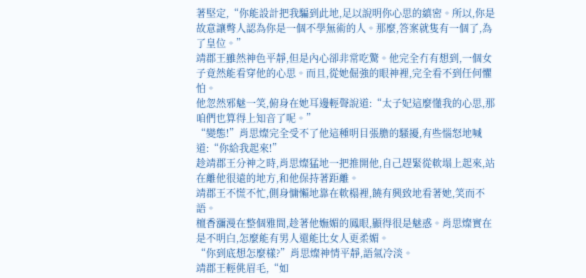著堅定,“你能設計把我騙到此地,足以說明你心思的縝密。所以,你是故意讓彆人認為你是一個不學無術的人。那麼,答案就隻有一個了,為了皇位。”
靖郡王雖然神色平靜,但是內心卻非常吃驚。他完全冇有想到,一個女子竟然能看穿他的心思。而且,從她倔強的眼神裡,完全看不到任何懼怕。
他忽然邪魅一笑,俯身在她耳邊輕聲說道:“太子妃這麼懂我的心思,那咱們也算得上知音了呢。”
“變態!”肖思燦完全受不了他這種明目張膽的騷擾,有些惱怒地喊道:“你給我起來!”
趁靖郡王分神之時,肖思燦猛地一把推開他,自己趕緊從軟塌上起來,站在離他很遠的地方,和他保持著距離。
靖郡王不慌不忙,側身慵懶地靠在軟榻裡,饒有興致地看著她,笑而不語。
檀香瀰漫在整個雅間,趁著他嫵媚的鳳眼,顯得很是魅惑。肖思燦實在是不明白,怎麼能有男人還能比女人更柔媚。
“你到底想怎麼樣?”肖思燦神情平靜,語氣冷淡。
靖郡王輕佻眉毛,“如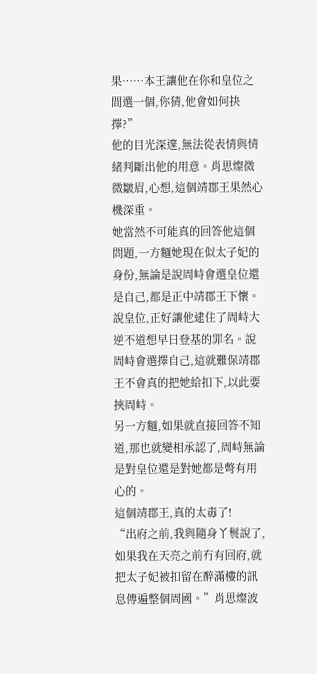果……本王讓他在你和皇位之間選一個,你猜,他會如何抉擇?”
他的目光深邃,無法從表情與情緒判斷出他的用意。肖思燦微微皺眉,心想,這個靖郡王果然心機深重。
她當然不可能真的回答他這個問題,一方麵她現在似太子妃的身份,無論是說周峙會選皇位還是自己,都是正中靖郡王下懷。
說皇位,正好讓他逮住了周峙大逆不道想早日登基的罪名。說周峙會選擇自己,這就難保靖郡王不會真的把她給扣下,以此要挾周峙。
另一方麵,如果就直接回答不知道,那也就變相承認了,周峙無論是對皇位還是對她都是彆有用心的。
這個靖郡王,真的太毒了!
“出府之前,我與隨身丫鬟說了,如果我在天亮之前冇有回府,就把太子妃被扣留在醉滿樓的訊息傳遍整個周國。”肖思燦波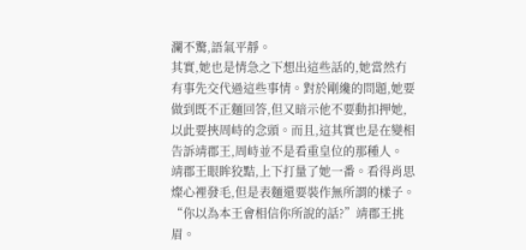瀾不驚,語氣平靜。
其實,她也是情急之下想出這些話的,她當然冇有事先交代過這些事情。對於剛纔的問題,她要做到既不正麵回答,但又暗示他不要動扣押她,以此要挾周峙的念頭。而且,這其實也是在變相告訴靖郡王,周峙並不是看重皇位的那種人。
靖郡王眼眸狡黠,上下打量了她一番。看得肖思燦心裡發毛,但是表麵還要裝作無所謂的樣子。
“你以為本王會相信你所說的話?”靖郡王挑眉。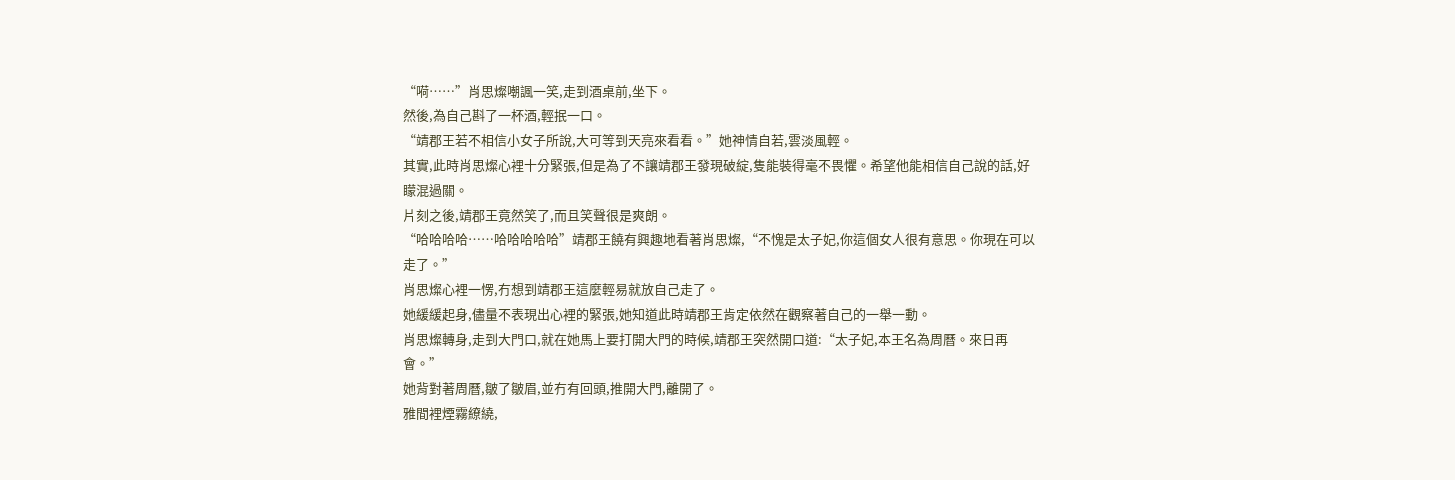“嗬……”肖思燦嘲諷一笑,走到酒桌前,坐下。
然後,為自己斟了一杯酒,輕抿一口。
“靖郡王若不相信小女子所說,大可等到天亮來看看。”她神情自若,雲淡風輕。
其實,此時肖思燦心裡十分緊張,但是為了不讓靖郡王發現破綻,隻能裝得毫不畏懼。希望他能相信自己說的話,好矇混過關。
片刻之後,靖郡王竟然笑了,而且笑聲很是爽朗。
“哈哈哈哈……哈哈哈哈哈”靖郡王饒有興趣地看著肖思燦,“不愧是太子妃,你這個女人很有意思。你現在可以走了。”
肖思燦心裡一愣,冇想到靖郡王這麼輕易就放自己走了。
她緩緩起身,儘量不表現出心裡的緊張,她知道此時靖郡王肯定依然在觀察著自己的一舉一動。
肖思燦轉身,走到大門口,就在她馬上要打開大門的時候,靖郡王突然開口道:“太子妃,本王名為周曆。來日再會。”
她背對著周曆,皺了皺眉,並冇有回頭,推開大門,離開了。
雅間裡煙霧繚繞,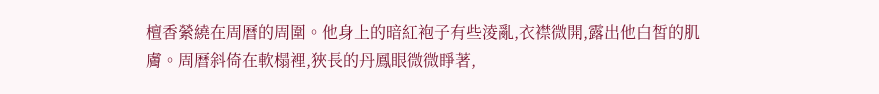檀香縈繞在周曆的周圍。他身上的暗紅袍子有些淩亂,衣襟微開,露出他白皙的肌膚。周曆斜倚在軟榻裡,狹長的丹鳳眼微微睜著,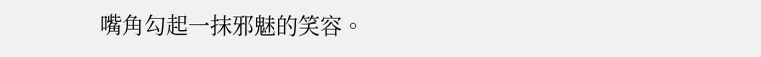嘴角勾起一抹邪魅的笑容。